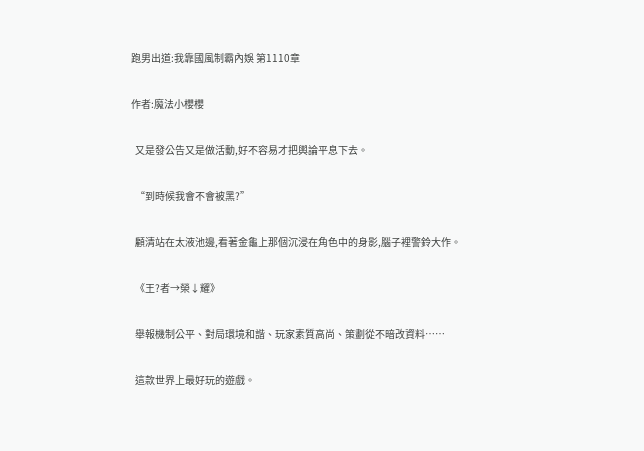跑男出道:我靠國風制霸內娛 第1110章

作者:魔法小櫻櫻

  又是發公告又是做活動,好不容易才把輿論平息下去。

  “到時候我會不會被黑?”

  顧清站在太液池邊,看著金龜上那個沉浸在角色中的身影,腦子裡警鈴大作。

  《王?者→榮↓耀》

  舉報機制公平、對局環境和諧、玩家素質高尚、策劃從不暗改資料……

  這款世界上最好玩的遊戲。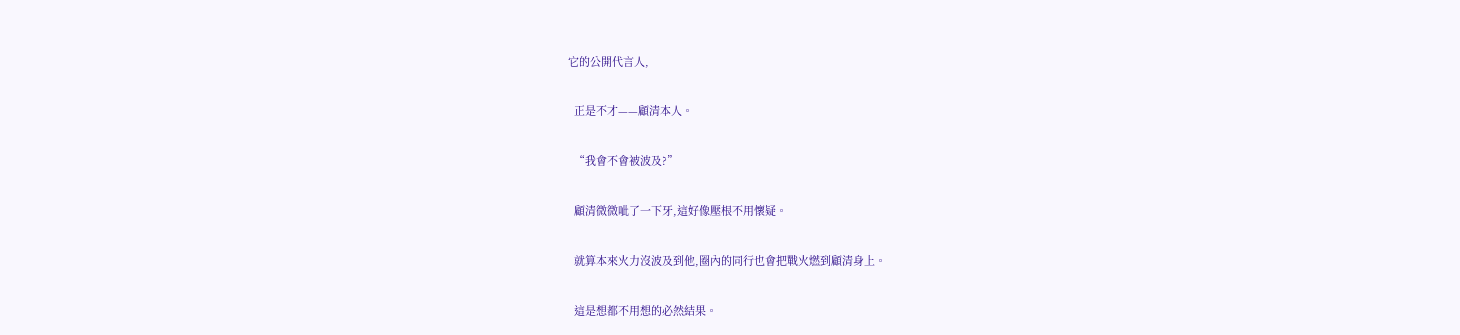它的公開代言人,

  正是不才——顧清本人。

  “我會不會被波及?”

  顧清微微呲了一下牙,這好像壓根不用懷疑。

  就算本來火力沒波及到他,圈內的同行也會把戰火燃到顧清身上。

  這是想都不用想的必然結果。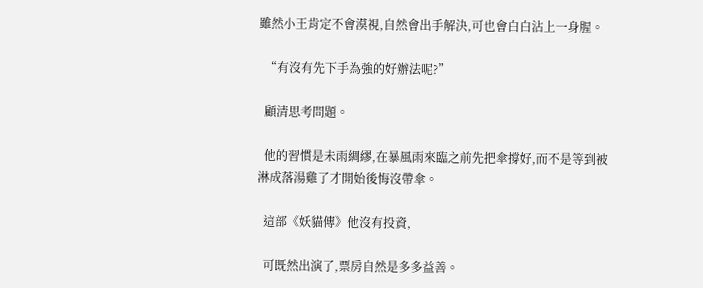雖然小王肯定不會漠視,自然會出手解決,可也會白白沾上一身腥。

  “有沒有先下手為強的好辦法呢?”

  顧清思考問題。

  他的習慣是未雨綢繆,在暴風雨來臨之前先把傘撐好,而不是等到被淋成落湯雞了才開始後悔沒帶傘。

  這部《妖貓傳》他沒有投資,

  可既然出演了,票房自然是多多益善。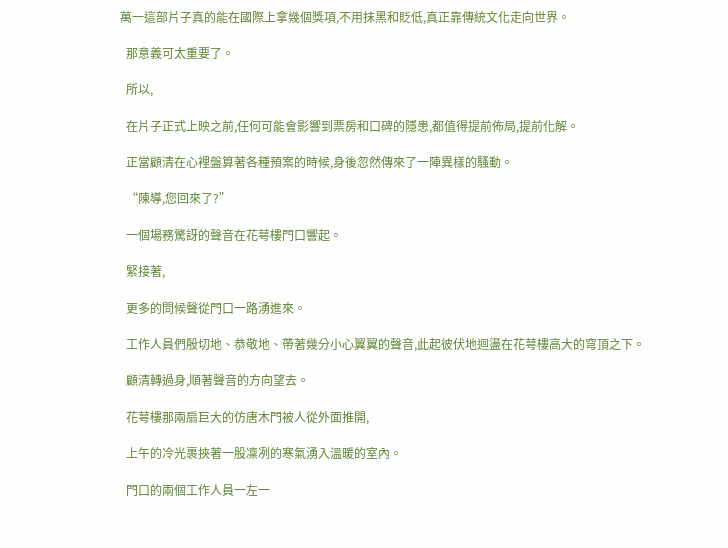萬一這部片子真的能在國際上拿幾個獎項,不用抹黑和貶低,真正靠傳統文化走向世界。

  那意義可太重要了。

  所以,

  在片子正式上映之前,任何可能會影響到票房和口碑的隱患,都值得提前佈局,提前化解。

  正當顧清在心裡盤算著各種預案的時候,身後忽然傳來了一陣異樣的騷動。

  “陳導,您回來了?”

  一個場務驚訝的聲音在花萼樓門口響起。

  緊接著,

  更多的問候聲從門口一路湧進來。

  工作人員們殷切地、恭敬地、帶著幾分小心翼翼的聲音,此起彼伏地迴盪在花萼樓高大的穹頂之下。

  顧清轉過身,順著聲音的方向望去。

  花萼樓那兩扇巨大的仿唐木門被人從外面推開,

  上午的冷光裹挾著一股凜冽的寒氣湧入溫暖的室內。

  門口的兩個工作人員一左一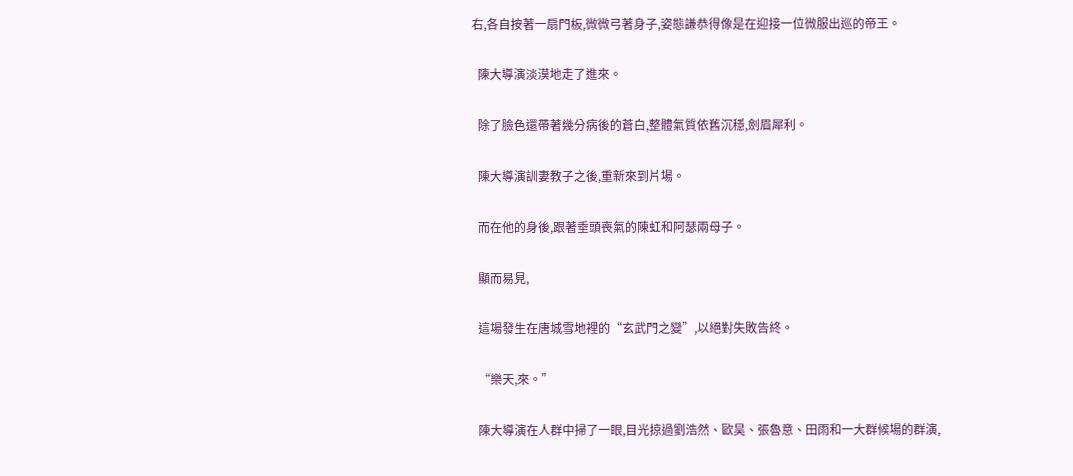右,各自按著一扇門板,微微弓著身子,姿態謙恭得像是在迎接一位微服出巡的帝王。

  陳大導演淡漠地走了進來。

  除了臉色還帶著幾分病後的蒼白,整體氣質依舊沉穩,劍眉犀利。

  陳大導演訓妻教子之後,重新來到片場。

  而在他的身後,跟著垂頭喪氣的陳虹和阿瑟兩母子。

  顯而易見,

  這場發生在唐城雪地裡的“玄武門之變”,以絕對失敗告終。

  “樂天,來。”

  陳大導演在人群中掃了一眼,目光掠過劉浩然、歐昊、張魯意、田雨和一大群候場的群演,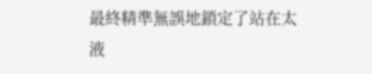最終精準無誤地鎖定了站在太液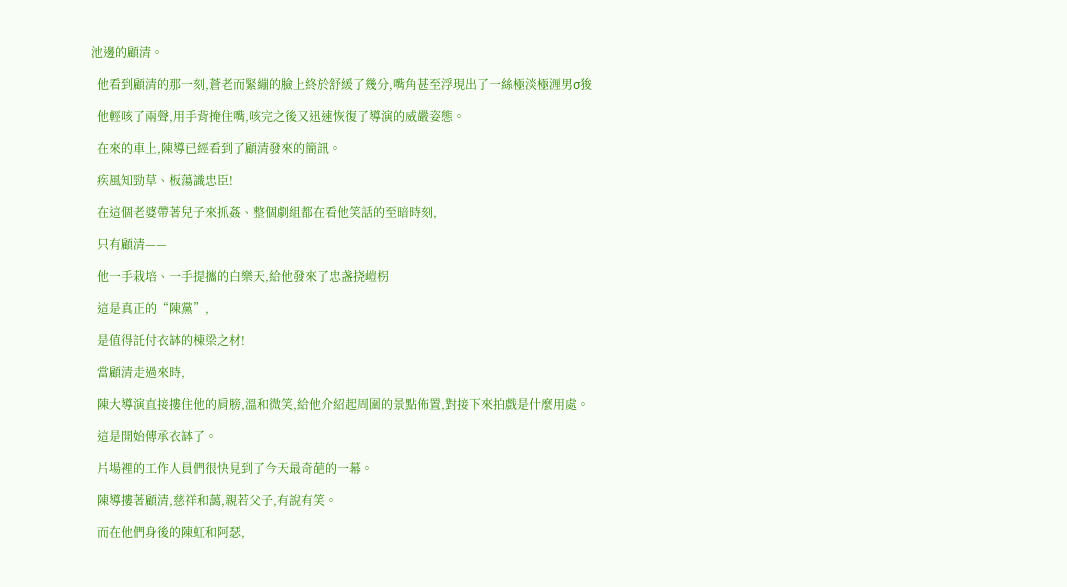池邊的顧清。

  他看到顧清的那一刻,蒼老而緊繃的臉上終於舒緩了幾分,嘴角甚至浮現出了一絲極淡極湹男σ狻

  他輕咳了兩聲,用手背掩住嘴,咳完之後又迅速恢復了導演的威嚴姿態。

  在來的車上,陳導已經看到了顧清發來的簡訊。

  疾風知勁草、板蕩識忠臣!

  在這個老婆帶著兒子來抓姦、整個劇組都在看他笑話的至暗時刻,

  只有顧清——

  他一手栽培、一手提攜的白樂天,給他發來了忠盏挠嵦枴

  這是真正的“陳黨”,

  是值得託付衣缽的棟梁之材!

  當顧清走過來時,

  陳大導演直接摟住他的肩膀,溫和微笑,給他介紹起周圍的景點佈置,對接下來拍戲是什麼用處。

  這是開始傳承衣缽了。

  片場裡的工作人員們很快見到了今天最奇葩的一幕。

  陳導摟著顧清,慈祥和藹,親若父子,有說有笑。

  而在他們身後的陳虹和阿瑟,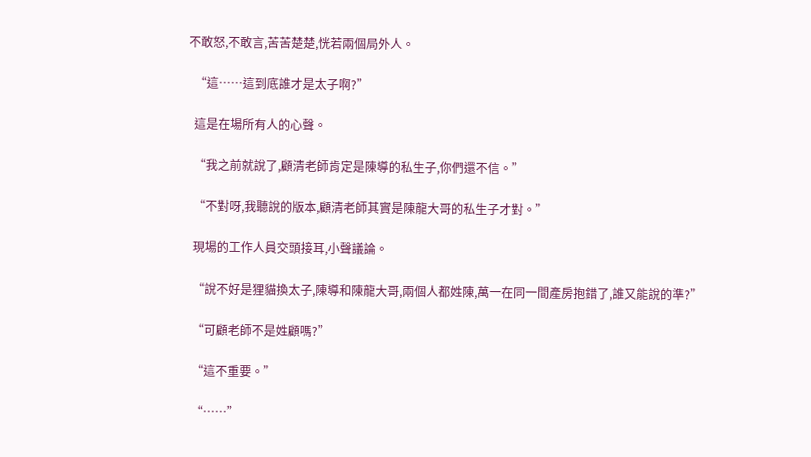不敢怒,不敢言,苦苦楚楚,恍若兩個局外人。

  “這……這到底誰才是太子啊?”

  這是在場所有人的心聲。

  “我之前就說了,顧清老師肯定是陳導的私生子,你們還不信。”

  “不對呀,我聽說的版本,顧清老師其實是陳龍大哥的私生子才對。”

  現場的工作人員交頭接耳,小聲議論。

  “說不好是狸貓換太子,陳導和陳龍大哥,兩個人都姓陳,萬一在同一間產房抱錯了,誰又能說的準?”

  “可顧老師不是姓顧嗎?”

  “這不重要。”

  “……”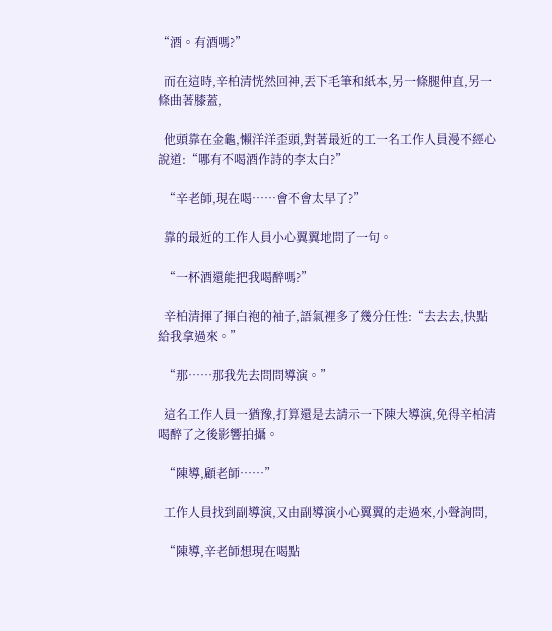“酒。有酒嗎?”

  而在這時,辛柏清恍然回神,丟下毛筆和紙本,另一條腿伸直,另一條曲著膝蓋,

  他頭靠在金龜,懶洋洋歪頭,對著最近的工一名工作人員漫不經心說道:“哪有不喝酒作詩的李太白?”

  “辛老師,現在喝……會不會太早了?”

  靠的最近的工作人員小心翼翼地問了一句。

  “一杯酒還能把我喝醉嗎?”

  辛柏清揮了揮白袍的袖子,語氣裡多了幾分任性:“去去去,快點給我拿過來。”

  “那……那我先去問問導演。”

  這名工作人員一猶豫,打算還是去請示一下陳大導演,免得辛柏清喝醉了之後影響拍攝。

  “陳導,顧老師……”

  工作人員找到副導演,又由副導演小心翼翼的走過來,小聲詢問,

  “陳導,辛老師想現在喝點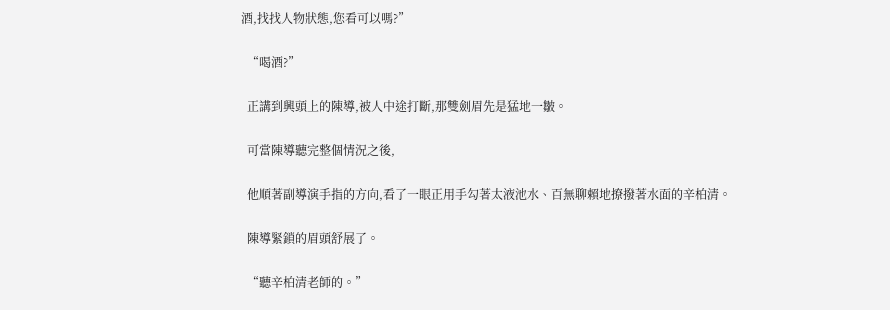酒,找找人物狀態,您看可以嗎?”

  “喝酒?”

  正講到興頭上的陳導,被人中途打斷,那雙劍眉先是猛地一皺。

  可當陳導聽完整個情況之後,

  他順著副導演手指的方向,看了一眼正用手勾著太液池水、百無聊賴地撩撥著水面的辛柏清。

  陳導緊鎖的眉頭舒展了。

  “聽辛柏清老師的。”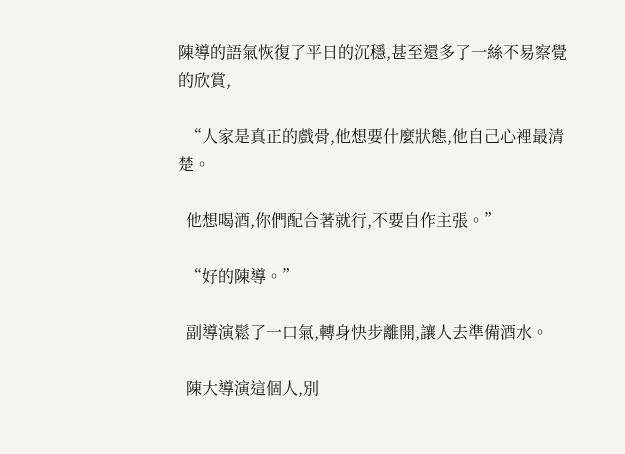陳導的語氣恢復了平日的沉穩,甚至還多了一絲不易察覺的欣賞,

  “人家是真正的戲骨,他想要什麼狀態,他自己心裡最清楚。

  他想喝酒,你們配合著就行,不要自作主張。”

  “好的陳導。”

  副導演鬆了一口氣,轉身快步離開,讓人去準備酒水。

  陳大導演這個人,別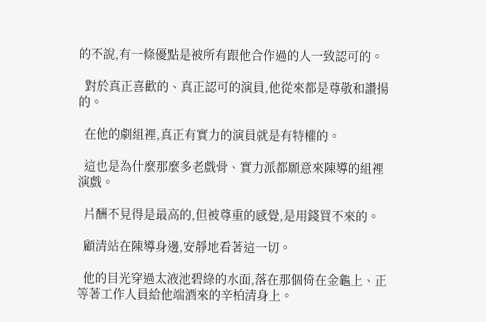的不說,有一條優點是被所有跟他合作過的人一致認可的。

  對於真正喜歡的、真正認可的演員,他從來都是尊敬和讚揚的。

  在他的劇組裡,真正有實力的演員就是有特權的。

  這也是為什麼那麼多老戲骨、實力派都願意來陳導的組裡演戲。

  片酬不見得是最高的,但被尊重的感覺,是用錢買不來的。

  顧清站在陳導身邊,安靜地看著這一切。

  他的目光穿過太液池碧綠的水面,落在那個倚在金龜上、正等著工作人員給他端酒來的辛柏清身上。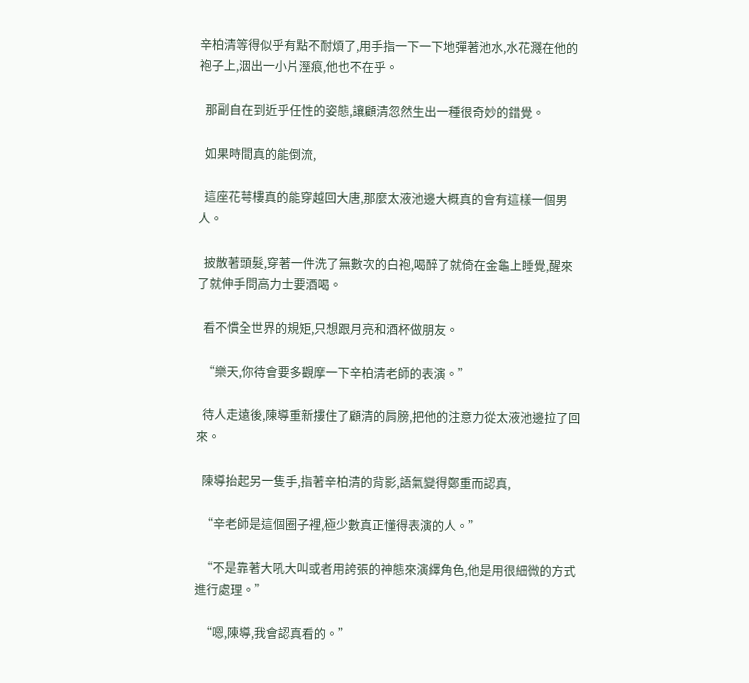辛柏清等得似乎有點不耐煩了,用手指一下一下地彈著池水,水花濺在他的袍子上,洇出一小片溼痕,他也不在乎。

  那副自在到近乎任性的姿態,讓顧清忽然生出一種很奇妙的錯覺。

  如果時間真的能倒流,

  這座花萼樓真的能穿越回大唐,那麼太液池邊大概真的會有這樣一個男人。

  披散著頭髮,穿著一件洗了無數次的白袍,喝醉了就倚在金龜上睡覺,醒來了就伸手問高力士要酒喝。

  看不慣全世界的規矩,只想跟月亮和酒杯做朋友。

  “樂天,你待會要多觀摩一下辛柏清老師的表演。”

  待人走遠後,陳導重新摟住了顧清的肩膀,把他的注意力從太液池邊拉了回來。

  陳導抬起另一隻手,指著辛柏清的背影,語氣變得鄭重而認真,

  “辛老師是這個圈子裡,極少數真正懂得表演的人。”

  “不是靠著大吼大叫或者用誇張的神態來演繹角色,他是用很細微的方式進行處理。”

  “嗯,陳導,我會認真看的。”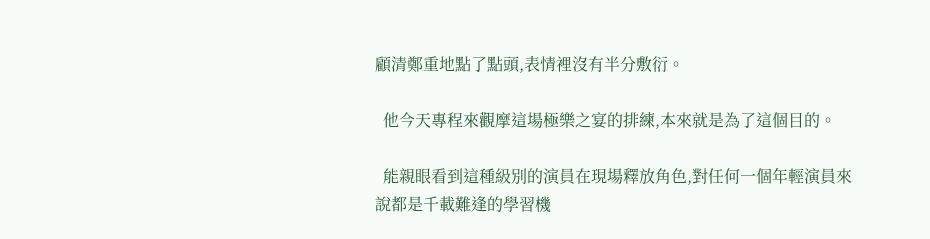顧清鄭重地點了點頭,表情裡沒有半分敷衍。

  他今天專程來觀摩這場極樂之宴的排練,本來就是為了這個目的。

  能親眼看到這種級別的演員在現場釋放角色,對任何一個年輕演員來說都是千載難逢的學習機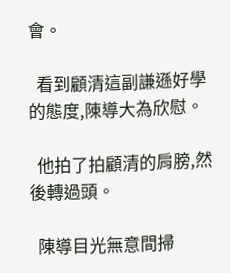會。

  看到顧清這副謙遜好學的態度,陳導大為欣慰。

  他拍了拍顧清的肩膀,然後轉過頭。

  陳導目光無意間掃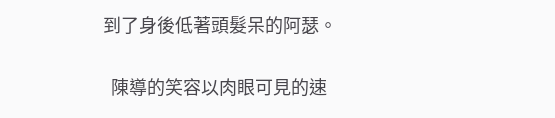到了身後低著頭髮呆的阿瑟。

  陳導的笑容以肉眼可見的速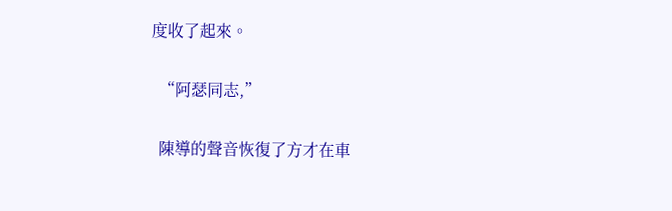度收了起來。

  “阿瑟同志,”

  陳導的聲音恢復了方才在車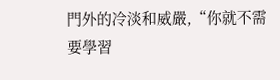門外的冷淡和威嚴,“你就不需要學習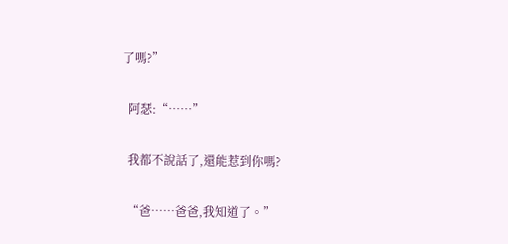了嗎?”

  阿瑟:“……”

  我都不說話了,還能惹到你嗎?

  “爸……爸爸,我知道了。”